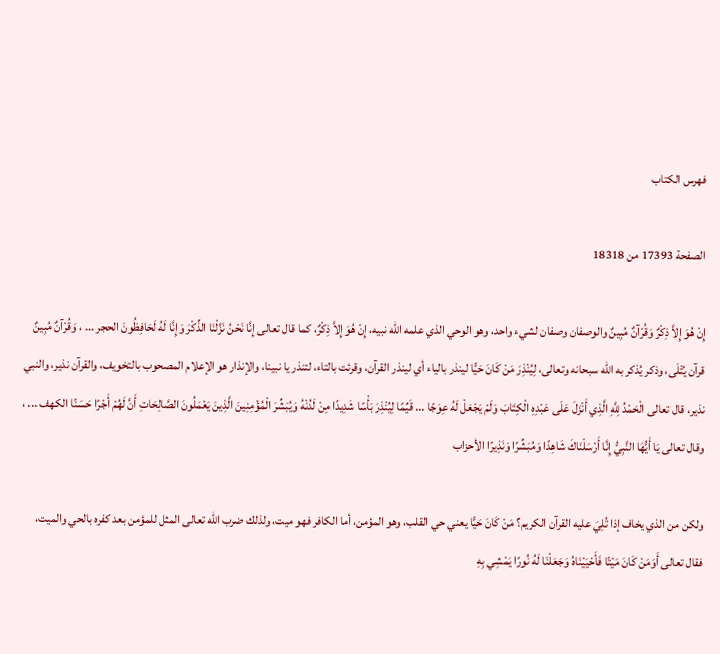فهرس الكتاب

الصفحة 17393 من 18318

إِنْ هُوَ إِلاَّ ذِكْرٌ وَقُرْآنٌ مُبِينٌ والوصفان وصفان لشيء واحد، وهو الوحي الذي علمه الله نبيه، إِنْ هُوَ إِلاَّ ذِكْرٌ، كما قال تعالى إِنَّا نَحْنُ نَزَّلْنَا الذِّكْرَ وَإِنَّا لَهُ لَحَافِظُونَ الحجر ... ، وَقُرْآنٌ مُبِينٌ قرآن يُتْلَى، وذكر يُذكر به الله سبحانه وتعالى، لِيُنْذِرَ مَنْ كَانَ حَيًّا لينذر بالياء أي لينذر القرآن، وقرئت بالتاء، لتنذر يا نبينا، والإنذار هو الإعلام المصحوب بالتخويف، والقرآن نذير، والنبي نذير، قال تعالى الْحَمْدُ لِلَّهِ الَّذِي أَنْزَلَ عَلَى عَبْدِهِ الْكِتَابَ وَلَمْ يَجْعَلْ لَهُ عِوَجًا ... قَيِّمًا لِيُنْذِرَ بَأْسًا شَدِيدًا مِنْ لَدُنْهُ وَيُبَشِّرَ الْمُؤْمِنِينَ الَّذِينَ يَعْمَلُونَ الصَّالِحَاتِ أَنَّ لَهُمْ أَجْرًا حَسَنًا الكهف ... ، وقال تعالى يَا أَيُّهَا النَّبِيُّ إِنَّا أَرْسَلْنَاكَ شَاهِدًا وَمُبَشِّرًا وَنَذِيرًا الأحزاب

ولكن من الذي يخاف إذا تُلِيَ عليه القرآن الكريم؟ مَنْ كَانَ حَيًّا يعني حي القلب، وهو المؤمن، أما الكافر فهو ميت، ولذلك ضرب الله تعالى المثل للمؤمن بعد كفره بالحي والميت، فقال تعالى أَوَمَنْ كَانَ مَيْتًا فَأَحْيَيْنَاهُ وَجَعَلْنَا لَهُ نُورًا يَمْشِي بِهِ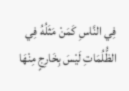فِي النَّاسِ كَمَنْ مَثَلُهُ فِي الظُّلُمَاتِ لَيْسَ بِخَارِجٍ مِنْهَا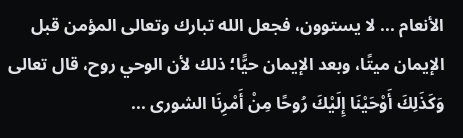الأنعام ... لا يستوون، فجعل الله تبارك وتعالى المؤمن قبل الإيمان ميتًا، وبعد الإيمان حيًّا؛ ذلك لأن الوحي روح، قال تعالى وَكَذَلِكَ أَوْحَيْنَا إِلَيْكَ رُوحًا مِنْ أَمْرِنَا الشورى ...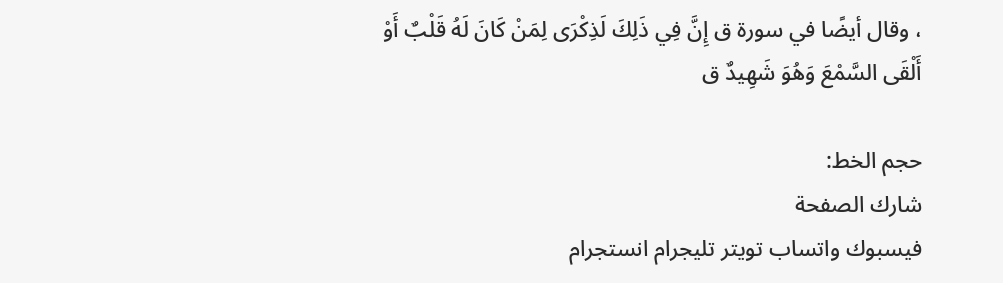، وقال أيضًا في سورة ق إِنَّ فِي ذَلِكَ لَذِكْرَى لِمَنْ كَانَ لَهُ قَلْبٌ أَوْ أَلْقَى السَّمْعَ وَهُوَ شَهِيدٌ ق

حجم الخط:
شارك الصفحة
فيسبوك واتساب تويتر تليجرام انستجرام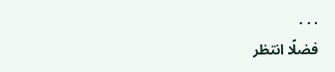. . .
فضلًا انتظر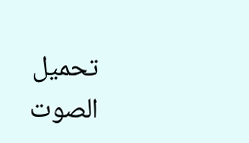تحميل الصوت